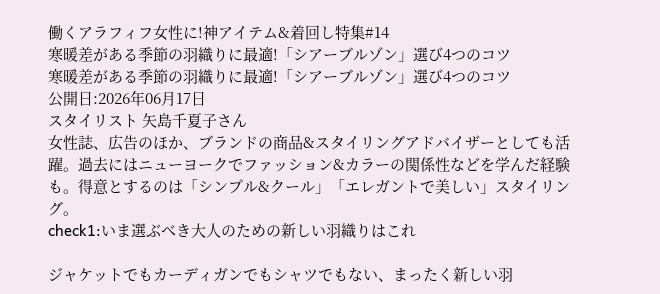働くアラフィフ女性に!神アイテム&着回し特集#14
寒暖差がある季節の羽織りに最適!「シアーブルゾン」選び4つのコツ
寒暖差がある季節の羽織りに最適!「シアーブルゾン」選び4つのコツ
公開日:2026年06月17日
スタイリスト 矢島千夏子さん
女性誌、広告のほか、ブランドの商品&スタイリングアドバイザーとしても活躍。過去にはニューヨークでファッション&カラーの関係性などを学んだ経験も。得意とするのは「シンプル&クール」「エレガントで美しい」スタイリング。
check1:いま選ぶべき大人のための新しい羽織りはこれ

ジャケットでもカーディガンでもシャツでもない、まったく新しい羽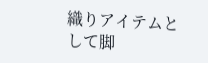織りアイテムとして脚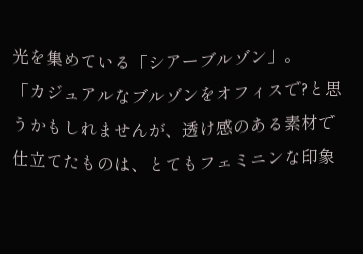光を集めている「シアーブルゾン」。
「カジュアルなブルゾンをオフィスで?と思うかもしれませんが、透け感のある素材で仕立てたものは、とてもフェミニンな印象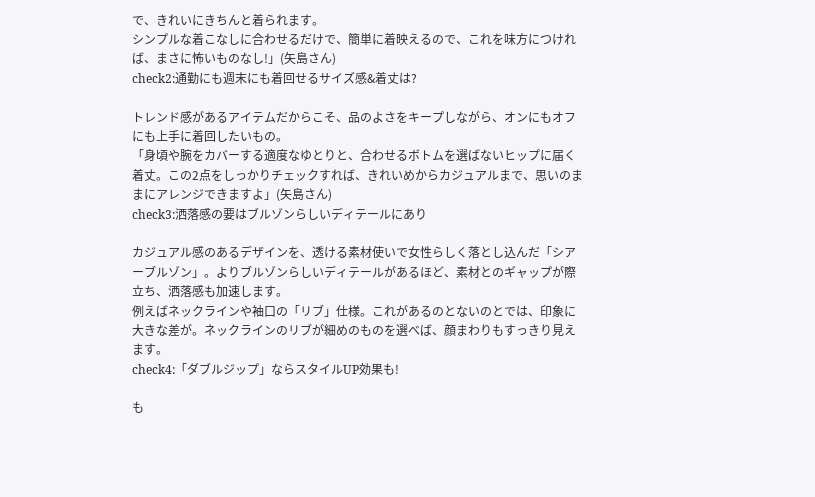で、きれいにきちんと着られます。
シンプルな着こなしに合わせるだけで、簡単に着映えるので、これを味方につければ、まさに怖いものなし!」(矢島さん)
check2:通勤にも週末にも着回せるサイズ感&着丈は?

トレンド感があるアイテムだからこそ、品のよさをキープしながら、オンにもオフにも上手に着回したいもの。
「身頃や腕をカバーする適度なゆとりと、合わせるボトムを選ばないヒップに届く着丈。この2点をしっかりチェックすれば、きれいめからカジュアルまで、思いのままにアレンジできますよ」(矢島さん)
check3:洒落感の要はブルゾンらしいディテールにあり

カジュアル感のあるデザインを、透ける素材使いで女性らしく落とし込んだ「シアーブルゾン」。よりブルゾンらしいディテールがあるほど、素材とのギャップが際立ち、洒落感も加速します。
例えばネックラインや袖口の「リブ」仕様。これがあるのとないのとでは、印象に大きな差が。ネックラインのリブが細めのものを選べば、顔まわりもすっきり見えます。
check4:「ダブルジップ」ならスタイルUP効果も!

も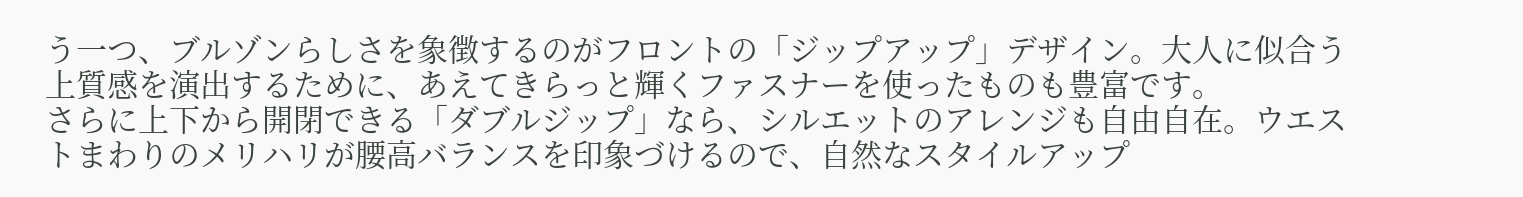う一つ、ブルゾンらしさを象徴するのがフロントの「ジップアップ」デザイン。大人に似合う上質感を演出するために、あえてきらっと輝くファスナーを使ったものも豊富です。
さらに上下から開閉できる「ダブルジップ」なら、シルエットのアレンジも自由自在。ウエストまわりのメリハリが腰高バランスを印象づけるので、自然なスタイルアップ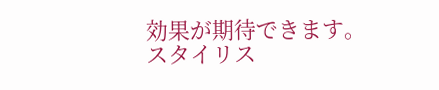効果が期待できます。
スタイリス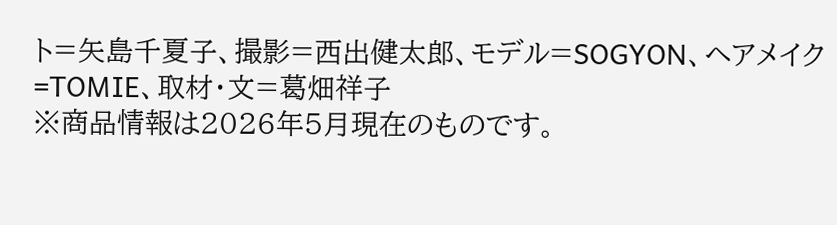ト=矢島千夏子、撮影=西出健太郎、モデル=SOGYON、ヘアメイク=TOMIE、取材・文=葛畑祥子
※商品情報は2026年5月現在のものです。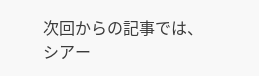次回からの記事では、シアー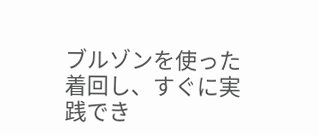ブルゾンを使った着回し、すぐに実践でき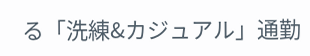る「洗練&カジュアル」通勤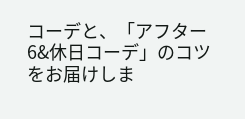コーデと、「アフター6&休日コーデ」のコツをお届けしま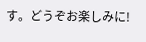す。どうぞお楽しみに!